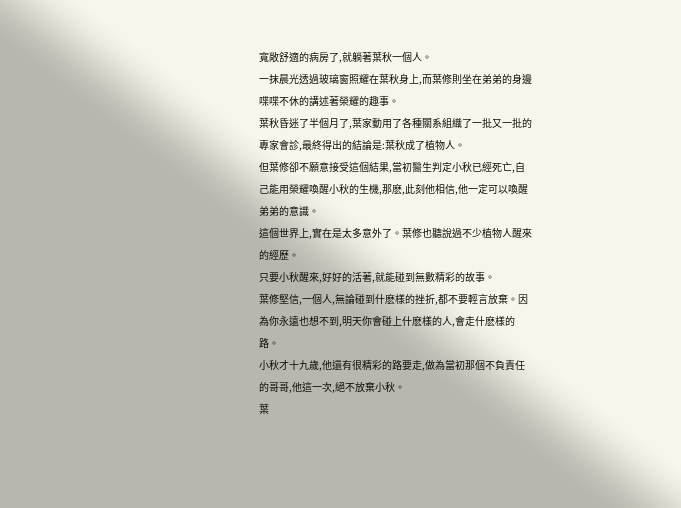寬敞舒適的病房了,就躺著葉秋一個人。
一抹晨光透過玻璃窗照耀在葉秋身上,而葉修則坐在弟弟的身邊喋喋不休的講述著榮耀的趣事。
葉秋昏迷了半個月了,葉家動用了各種關系組織了一批又一批的專家會診,最終得出的結論是:葉秋成了植物人。
但葉修卻不願意接受這個結果,當初醫生判定小秋已經死亡,自己能用榮耀喚醒小秋的生機,那麽,此刻他相信,他一定可以喚醒弟弟的意識。
這個世界上,實在是太多意外了。葉修也聽說過不少植物人醒來的經歷。
只要小秋醒來,好好的活著,就能碰到無數精彩的故事。
葉修堅信,一個人,無論碰到什麽樣的挫折,都不要輕言放棄。因為你永遠也想不到,明天你會碰上什麽樣的人,會走什麽樣的路。
小秋才十九歲,他還有很精彩的路要走,做為當初那個不負責任的哥哥,他這一次,絕不放棄小秋。
葉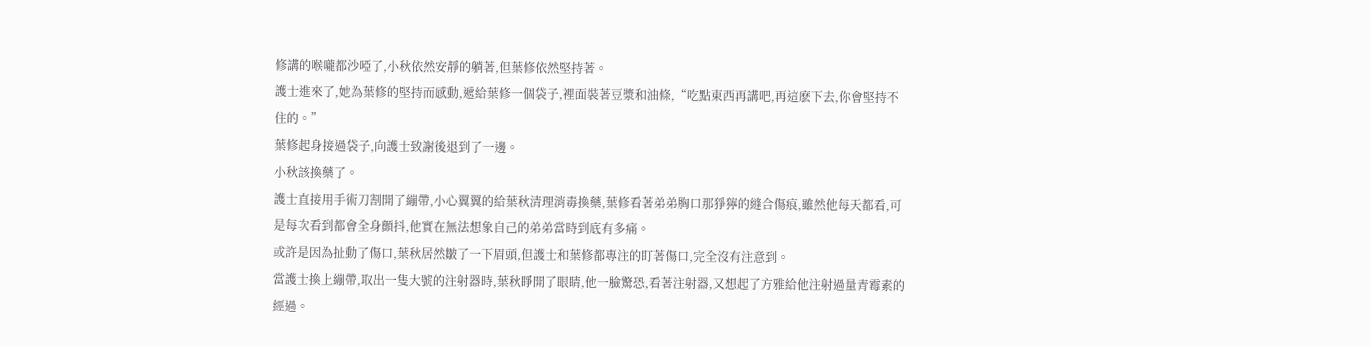修講的喉嚨都沙啞了,小秋依然安靜的躺著,但葉修依然堅持著。
護士進來了,她為葉修的堅持而感動,遞給葉修一個袋子,裡面裝著豆漿和油條,“吃點東西再講吧,再這麽下去,你會堅持不住的。”
葉修起身接過袋子,向護士致謝後退到了一邊。
小秋該換藥了。
護士直接用手術刀割開了繃帶,小心翼翼的給葉秋清理消毒換藥,葉修看著弟弟胸口那猙獰的縫合傷痕,雖然他每天都看,可是每次看到都會全身顫抖,他實在無法想象自己的弟弟當時到底有多痛。
或許是因為扯動了傷口,葉秋居然皺了一下眉頭,但護士和葉修都專注的盯著傷口,完全沒有注意到。
當護士換上繃帶,取出一隻大號的注射器時,葉秋睜開了眼睛,他一臉驚恐,看著注射器,又想起了方雅給他注射過量青霉素的經過。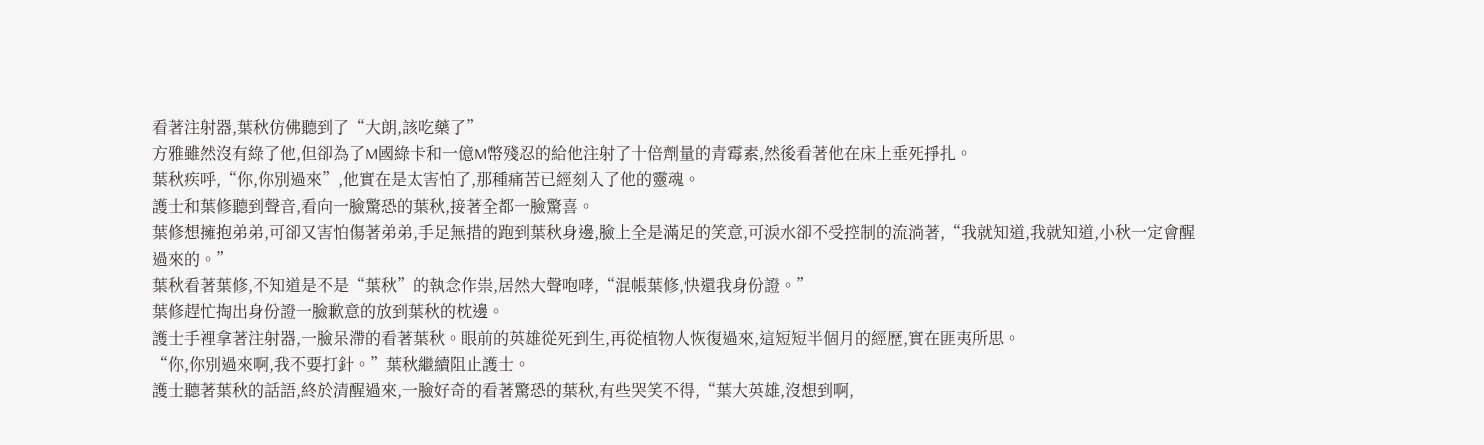看著注射器,葉秋仿佛聽到了“大朗,該吃藥了”
方雅雖然沒有綠了他,但卻為了M國綠卡和一億M幣殘忍的給他注射了十倍劑量的青霉素,然後看著他在床上垂死掙扎。
葉秋疾呼,“你,你別過來”,他實在是太害怕了,那種痛苦已經刻入了他的靈魂。
護士和葉修聽到聲音,看向一臉驚恐的葉秋,接著全都一臉驚喜。
葉修想擁抱弟弟,可卻又害怕傷著弟弟,手足無措的跑到葉秋身邊,臉上全是滿足的笑意,可淚水卻不受控制的流淌著,“我就知道,我就知道,小秋一定會醒過來的。”
葉秋看著葉修,不知道是不是“葉秋”的執念作祟,居然大聲咆哮,“混帳葉修,快還我身份證。”
葉修趕忙掏出身份證一臉歉意的放到葉秋的枕邊。
護士手裡拿著注射器,一臉呆滯的看著葉秋。眼前的英雄從死到生,再從植物人恢復過來,這短短半個月的經歷,實在匪夷所思。
“你,你別過來啊,我不要打針。”葉秋繼續阻止護士。
護士聽著葉秋的話語,終於清醒過來,一臉好奇的看著驚恐的葉秋,有些哭笑不得,“葉大英雄,沒想到啊,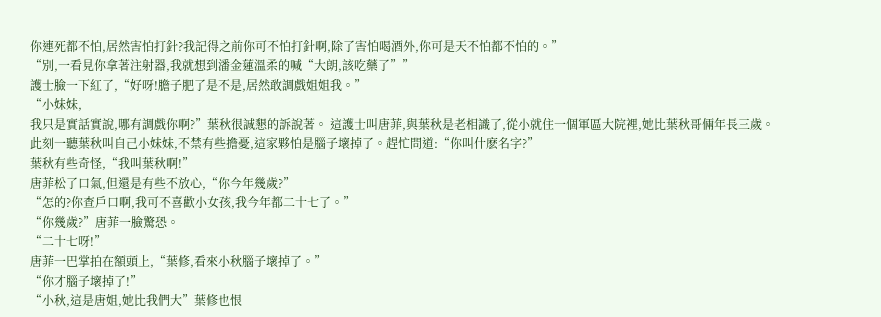你連死都不怕,居然害怕打針?我記得之前你可不怕打針啊,除了害怕喝酒外,你可是天不怕都不怕的。”
“別,一看見你拿著注射器,我就想到潘金蓮溫柔的喊“大朗,該吃藥了””
護士臉一下紅了,“好呀!膽子肥了是不是,居然敢調戲姐姐我。”
“小妹妹,
我只是實話實說,哪有調戲你啊?”葉秋很誠懇的訴說著。 這護士叫唐菲,與葉秋是老相識了,從小就住一個軍區大院裡,她比葉秋哥倆年長三歲。此刻一聽葉秋叫自己小妹妹,不禁有些擔憂,這家夥怕是腦子壞掉了。趕忙問道:“你叫什麽名字?”
葉秋有些奇怪,“我叫葉秋啊!”
唐菲松了口氣,但還是有些不放心,“你今年幾歲?”
“怎的?你查戶口啊,我可不喜歡小女孩,我今年都二十七了。”
“你幾歲?”唐菲一臉驚恐。
“二十七呀!”
唐菲一巴掌拍在額頭上,“葉修,看來小秋腦子壞掉了。”
“你才腦子壞掉了!”
“小秋,這是唐姐,她比我們大”葉修也恨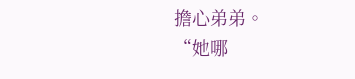擔心弟弟。
“她哪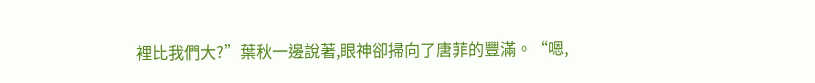裡比我們大?”葉秋一邊說著,眼神卻掃向了唐菲的豐滿。“嗯,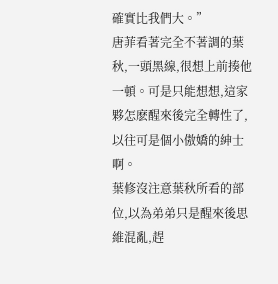確實比我們大。”
唐菲看著完全不著調的葉秋,一頭黑線,很想上前揍他一頓。可是只能想想,這家夥怎麽醒來後完全轉性了,以往可是個小傲嬌的紳士啊。
葉修沒注意葉秋所看的部位,以為弟弟只是醒來後思維混亂,趕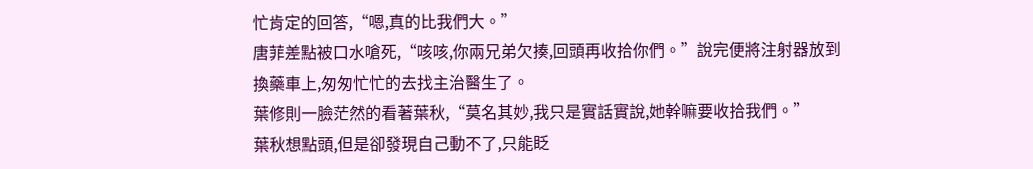忙肯定的回答,“嗯,真的比我們大。”
唐菲差點被口水嗆死,“咳咳,你兩兄弟欠揍,回頭再收拾你們。”說完便將注射器放到換藥車上,匆匆忙忙的去找主治醫生了。
葉修則一臉茫然的看著葉秋,“莫名其妙,我只是實話實說,她幹嘛要收拾我們。”
葉秋想點頭,但是卻發現自己動不了,只能眨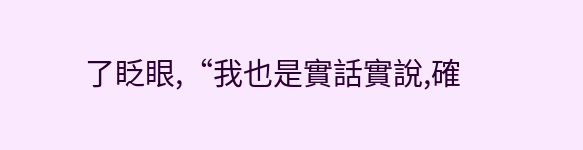了眨眼,“我也是實話實說,確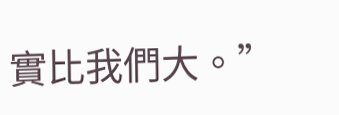實比我們大。”